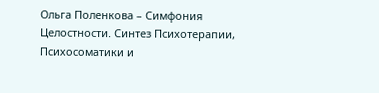Ольга Поленкова – Симфония Целостности. Синтез Психотерапии, Психосоматики и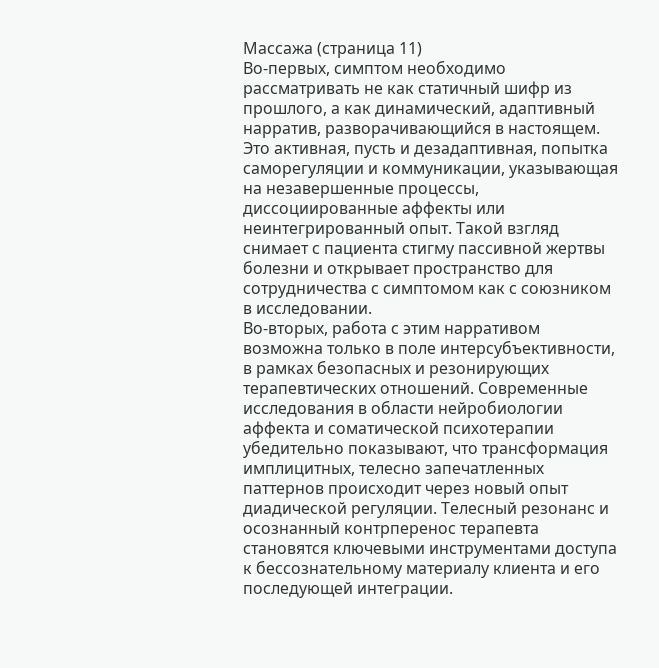Массажа (страница 11)
Во-первых, симптом необходимо рассматривать не как статичный шифр из прошлого, а как динамический, адаптивный нарратив, разворачивающийся в настоящем. Это активная, пусть и дезадаптивная, попытка саморегуляции и коммуникации, указывающая на незавершенные процессы, диссоциированные аффекты или неинтегрированный опыт. Такой взгляд снимает с пациента стигму пассивной жертвы болезни и открывает пространство для сотрудничества с симптомом как с союзником в исследовании.
Во-вторых, работа с этим нарративом возможна только в поле интерсубъективности, в рамках безопасных и резонирующих терапевтических отношений. Современные исследования в области нейробиологии аффекта и соматической психотерапии убедительно показывают, что трансформация имплицитных, телесно запечатленных паттернов происходит через новый опыт диадической регуляции. Телесный резонанс и осознанный контрперенос терапевта становятся ключевыми инструментами доступа к бессознательному материалу клиента и его последующей интеграции.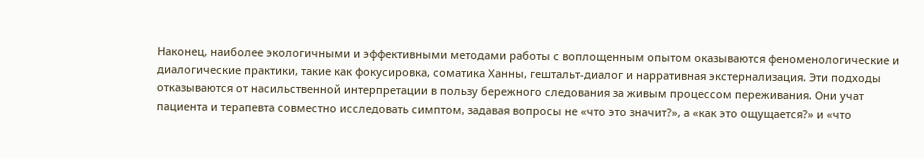Наконец, наиболее экологичными и эффективными методами работы с воплощенным опытом оказываются феноменологические и диалогические практики, такие как фокусировка, соматика Ханны, гештальт-диалог и нарративная экстернализация. Эти подходы отказываются от насильственной интерпретации в пользу бережного следования за живым процессом переживания. Они учат пациента и терапевта совместно исследовать симптом, задавая вопросы не «что это значит?», а «как это ощущается?» и «что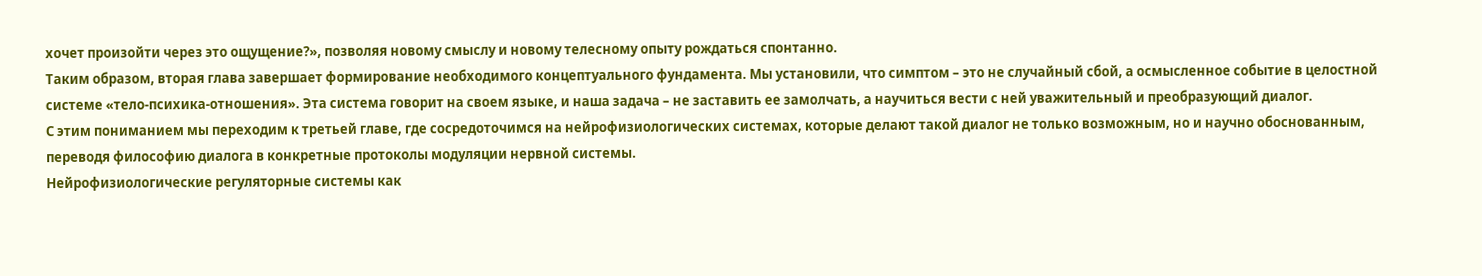хочет произойти через это ощущение?», позволяя новому смыслу и новому телесному опыту рождаться спонтанно.
Таким образом, вторая глава завершает формирование необходимого концептуального фундамента. Мы установили, что симптом – это не случайный сбой, а осмысленное событие в целостной системе «тело-психика-отношения». Эта система говорит на своем языке, и наша задача – не заставить ее замолчать, а научиться вести с ней уважительный и преобразующий диалог.
С этим пониманием мы переходим к третьей главе, где сосредоточимся на нейрофизиологических системах, которые делают такой диалог не только возможным, но и научно обоснованным, переводя философию диалога в конкретные протоколы модуляции нервной системы.
Нейрофизиологические регуляторные системы как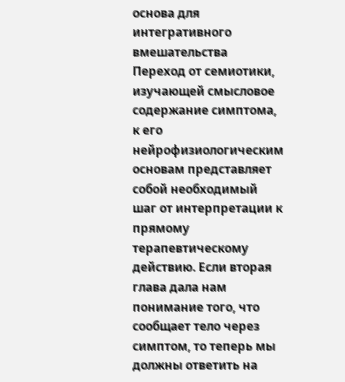основа для интегративного вмешательства
Переход от семиотики, изучающей смысловое содержание симптома, к его нейрофизиологическим основам представляет собой необходимый шаг от интерпретации к прямому терапевтическому действию. Если вторая глава дала нам понимание того, что сообщает тело через симптом, то теперь мы должны ответить на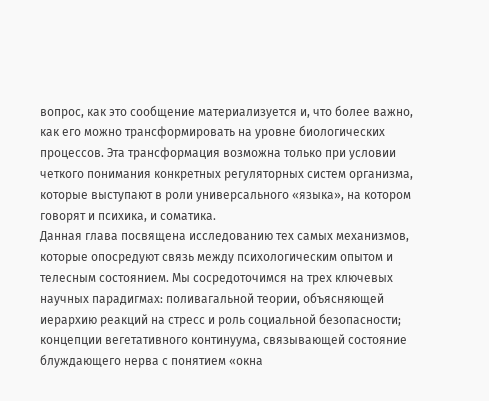вопрос, как это сообщение материализуется и, что более важно, как его можно трансформировать на уровне биологических процессов. Эта трансформация возможна только при условии четкого понимания конкретных регуляторных систем организма, которые выступают в роли универсального «языка», на котором говорят и психика, и соматика.
Данная глава посвящена исследованию тех самых механизмов, которые опосредуют связь между психологическим опытом и телесным состоянием. Мы сосредоточимся на трех ключевых научных парадигмах: поливагальной теории, объясняющей иерархию реакций на стресс и роль социальной безопасности; концепции вегетативного континуума, связывающей состояние блуждающего нерва с понятием «окна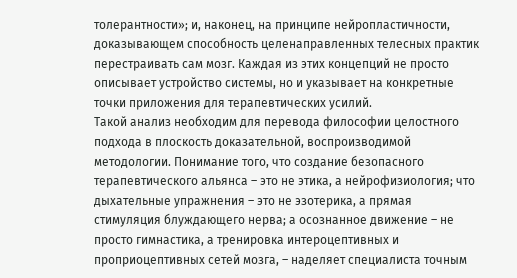толерантности»; и, наконец, на принципе нейропластичности, доказывающем способность целенаправленных телесных практик перестраивать сам мозг. Каждая из этих концепций не просто описывает устройство системы, но и указывает на конкретные точки приложения для терапевтических усилий.
Такой анализ необходим для перевода философии целостного подхода в плоскость доказательной, воспроизводимой методологии. Понимание того, что создание безопасного терапевтического альянса – это не этика, а нейрофизиология; что дыхательные упражнения – это не эзотерика, а прямая стимуляция блуждающего нерва; а осознанное движение – не просто гимнастика, а тренировка интероцептивных и проприоцептивных сетей мозга, – наделяет специалиста точным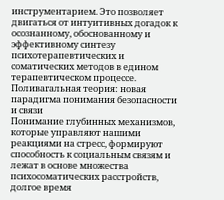инструментарием. Это позволяет двигаться от интуитивных догадок к осознанному, обоснованному и эффективному синтезу психотерапевтических и соматических методов в едином терапевтическом процессе.
Поливагальная теория: новая парадигма понимания безопасности и связи
Понимание глубинных механизмов, которые управляют нашими реакциями на стресс, формируют способность к социальным связям и лежат в основе множества психосоматических расстройств, долгое время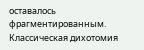оставалось фрагментированным. Классическая дихотомия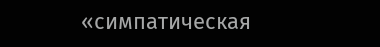«симпатическая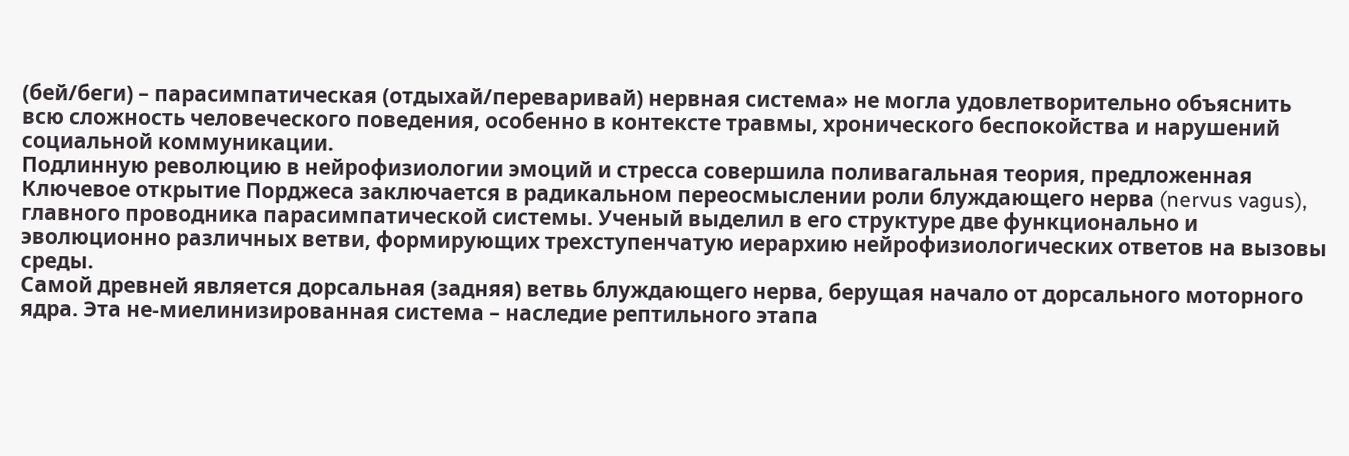(бей/беги) – парасимпатическая (отдыхай/переваривай) нервная система» не могла удовлетворительно объяснить всю сложность человеческого поведения, особенно в контексте травмы, хронического беспокойства и нарушений социальной коммуникации.
Подлинную революцию в нейрофизиологии эмоций и стресса совершила поливагальная теория, предложенная
Ключевое открытие Порджеса заключается в радикальном переосмыслении роли блуждающего нерва (nervus vagus), главного проводника парасимпатической системы. Ученый выделил в его структуре две функционально и эволюционно различных ветви, формирующих трехступенчатую иерархию нейрофизиологических ответов на вызовы среды.
Самой древней является дорсальная (задняя) ветвь блуждающего нерва, берущая начало от дорсального моторного ядра. Эта не-миелинизированная система – наследие рептильного этапа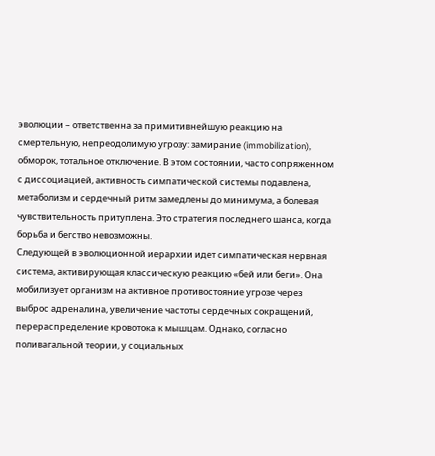эволюции – ответственна за примитивнейшую реакцию на смертельную, непреодолимую угрозу: замирание (immobilization), обморок, тотальное отключение. В этом состоянии, часто сопряженном с диссоциацией, активность симпатической системы подавлена, метаболизм и сердечный ритм замедлены до минимума, а болевая чувствительность притуплена. Это стратегия последнего шанса, когда борьба и бегство невозможны.
Следующей в эволюционной иерархии идет симпатическая нервная система, активирующая классическую реакцию «бей или беги». Она мобилизует организм на активное противостояние угрозе через выброс адреналина, увеличение частоты сердечных сокращений, перераспределение кровотока к мышцам. Однако, согласно поливагальной теории, у социальных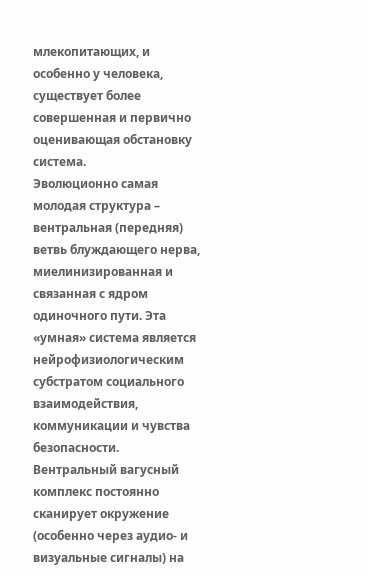млекопитающих, и особенно у человека, существует более совершенная и первично оценивающая обстановку система.
Эволюционно самая молодая структура – вентральная (передняя) ветвь блуждающего нерва, миелинизированная и связанная с ядром одиночного пути. Эта «умная» система является нейрофизиологическим субстратом социального взаимодействия, коммуникации и чувства безопасности.
Вентральный вагусный комплекс постоянно сканирует окружение (особенно через аудио- и визуальные сигналы) на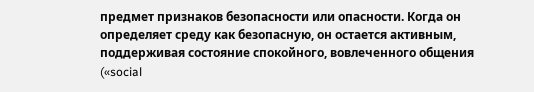предмет признаков безопасности или опасности. Когда он определяет среду как безопасную, он остается активным, поддерживая состояние спокойного, вовлеченного общения («social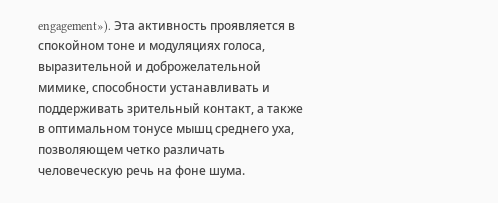engagement»). Эта активность проявляется в спокойном тоне и модуляциях голоса, выразительной и доброжелательной мимике, способности устанавливать и поддерживать зрительный контакт, а также в оптимальном тонусе мышц среднего уха, позволяющем четко различать человеческую речь на фоне шума.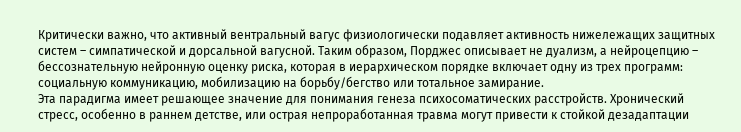Критически важно, что активный вентральный вагус физиологически подавляет активность нижележащих защитных систем – симпатической и дорсальной вагусной. Таким образом, Порджес описывает не дуализм, а нейроцепцию – бессознательную нейронную оценку риска, которая в иерархическом порядке включает одну из трех программ: социальную коммуникацию, мобилизацию на борьбу/бегство или тотальное замирание.
Эта парадигма имеет решающее значение для понимания генеза психосоматических расстройств. Хронический стресс, особенно в раннем детстве, или острая непроработанная травма могут привести к стойкой дезадаптации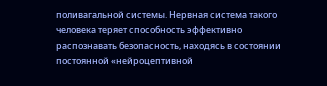поливагальной системы. Нервная система такого человека теряет способность эффективно распознавать безопасность, находясь в состоянии постоянной «нейроцептивной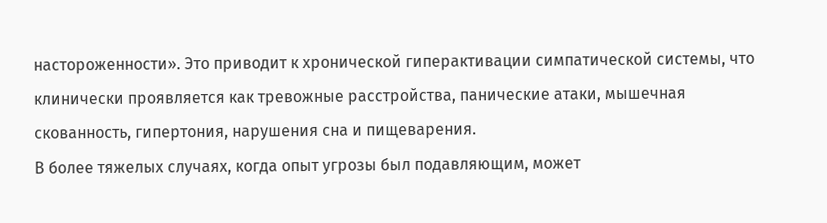настороженности». Это приводит к хронической гиперактивации симпатической системы, что клинически проявляется как тревожные расстройства, панические атаки, мышечная скованность, гипертония, нарушения сна и пищеварения.
В более тяжелых случаях, когда опыт угрозы был подавляющим, может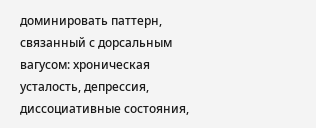доминировать паттерн, связанный с дорсальным вагусом: хроническая усталость, депрессия, диссоциативные состояния,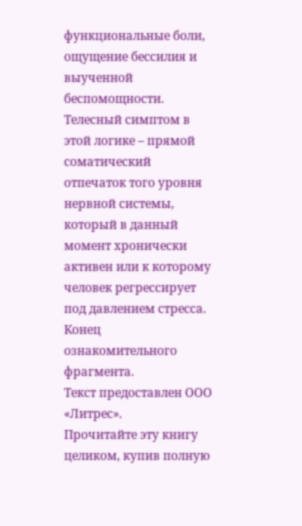функциональные боли, ощущение бессилия и выученной беспомощности. Телесный симптом в этой логике – прямой соматический отпечаток того уровня нервной системы, который в данный момент хронически активен или к которому человек регрессирует под давлением стресса.
Конец ознакомительного фрагмента.
Текст предоставлен ООО «Литрес».
Прочитайте эту книгу целиком, купив полную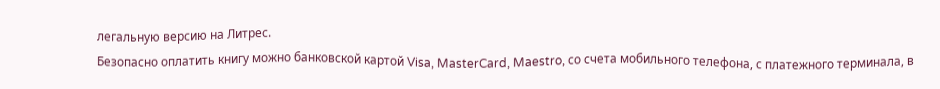легальную версию на Литрес.
Безопасно оплатить книгу можно банковской картой Visa, MasterCard, Maestro, со счета мобильного телефона, с платежного терминала, в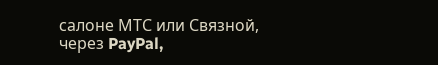салоне МТС или Связной, через PayPal,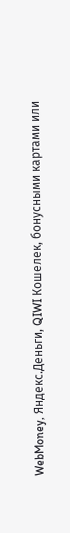WebMoney, Яндекс.Деньги, QIWI Кошелек, бонусными картами или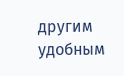другим удобным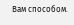Вам способом.